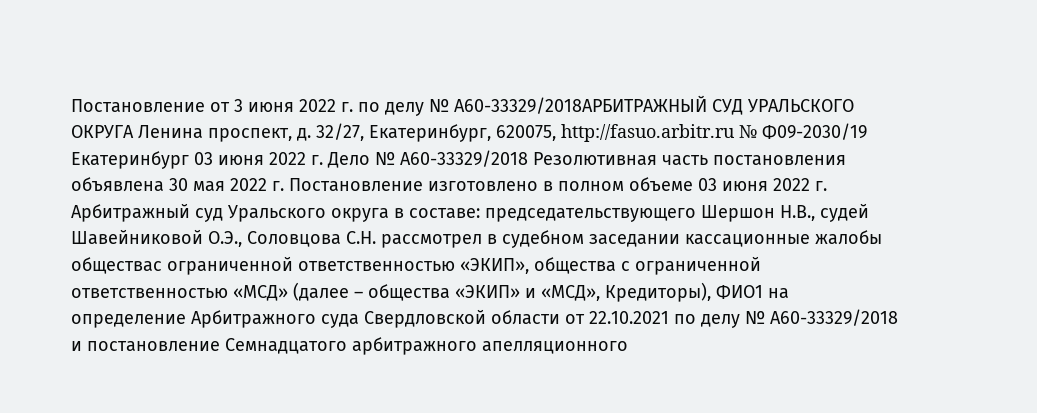Постановление от 3 июня 2022 г. по делу № А60-33329/2018АРБИТРАЖНЫЙ СУД УРАЛЬСКОГО ОКРУГА Ленина проспект, д. 32/27, Екатеринбург, 620075, http://fasuo.arbitr.ru № Ф09-2030/19 Екатеринбург 03 июня 2022 г. Дело № А60-33329/2018 Резолютивная часть постановления объявлена 30 мая 2022 г. Постановление изготовлено в полном объеме 03 июня 2022 г. Арбитражный суд Уральского округа в составе: председательствующего Шершон Н.В., судей Шавейниковой О.Э., Соловцова С.Н. рассмотрел в судебном заседании кассационные жалобы обществас ограниченной ответственностью «ЭКИП», общества с ограниченной ответственностью «МСД» (далее – общества «ЭКИП» и «МСД», Кредиторы), ФИО1 на определение Арбитражного суда Свердловской области от 22.10.2021 по делу № А60-33329/2018 и постановление Семнадцатого арбитражного апелляционного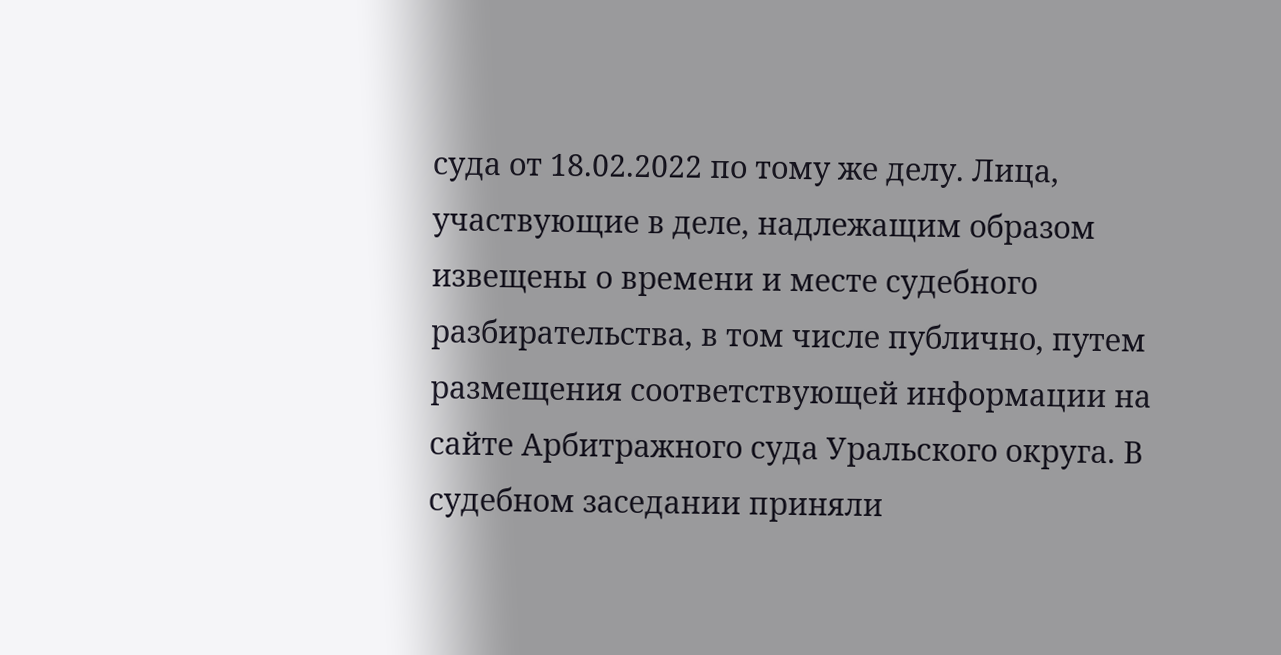суда от 18.02.2022 по тому же делу. Лица, участвующие в деле, надлежащим образом извещены о времени и месте судебного разбирательства, в том числе публично, путем размещения соответствующей информации на сайте Арбитражного суда Уральского округа. В судебном заседании приняли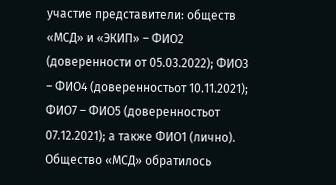участие представители: обществ «МСД» и «ЭКИП» – ФИО2 (доверенности от 05.03.2022); ФИО3 – ФИО4 (доверенностьот 10.11.2021); ФИО7 – ФИО5 (доверенностьот 07.12.2021); а также ФИО1 (лично). Общество «МСД» обратилось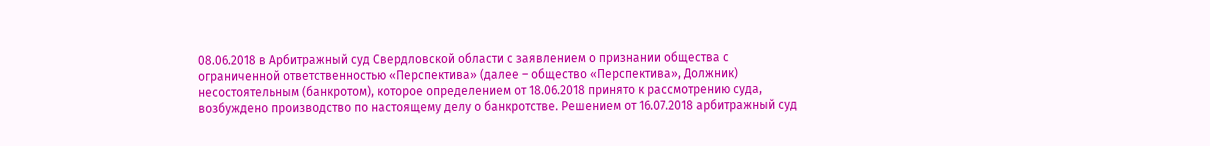08.06.2018 в Арбитражный суд Свердловской области с заявлением о признании общества с ограниченной ответственностью «Перспектива» (далее – общество «Перспектива», Должник) несостоятельным (банкротом), которое определением от 18.06.2018 принято к рассмотрению суда, возбуждено производство по настоящему делу о банкротстве. Решением от 16.07.2018 арбитражный суд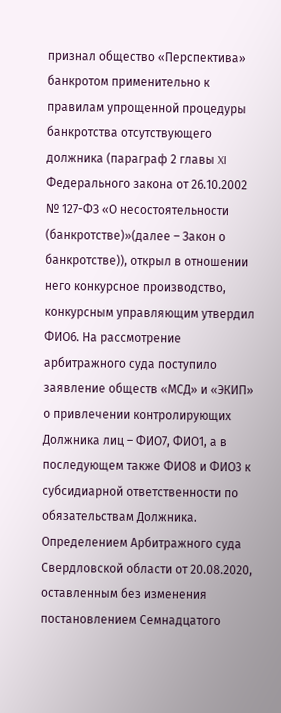признал общество «Перспектива» банкротом применительно к правилам упрощенной процедуры банкротства отсутствующего должника (параграф 2 главы XI Федерального закона от 26.10.2002 № 127-ФЗ «О несостоятельности (банкротстве)»(далее – Закон о банкротстве)), открыл в отношении него конкурсное производство, конкурсным управляющим утвердил ФИО6. На рассмотрение арбитражного суда поступило заявление обществ «МСД» и «ЭКИП» о привлечении контролирующих Должника лиц – ФИО7, ФИО1, а в последующем также ФИО8 и ФИО3 к субсидиарной ответственности по обязательствам Должника. Определением Арбитражного суда Свердловской области от 20.08.2020, оставленным без изменения постановлением Семнадцатого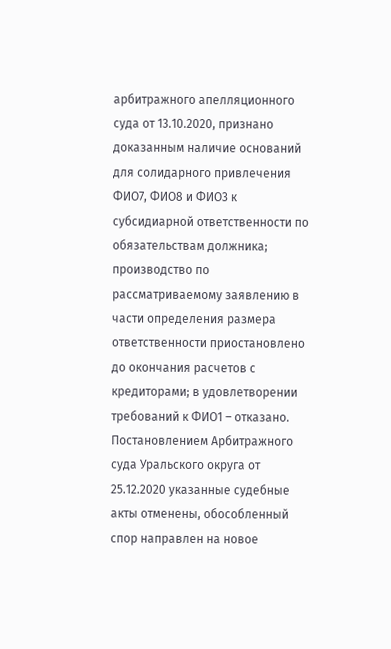арбитражного апелляционного суда от 13.10.2020, признано доказанным наличие оснований для солидарного привлечения ФИО7, ФИО8 и ФИО3 к субсидиарной ответственности по обязательствам должника; производство по рассматриваемому заявлению в части определения размера ответственности приостановлено до окончания расчетов с кредиторами; в удовлетворении требований к ФИО1 – отказано. Постановлением Арбитражного суда Уральского округа от 25.12.2020 указанные судебные акты отменены, обособленный спор направлен на новое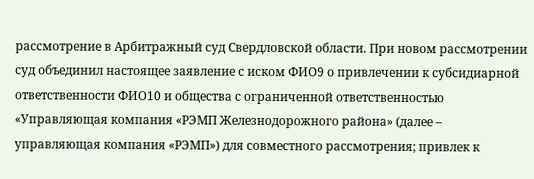рассмотрение в Арбитражный суд Свердловской области. При новом рассмотрении суд объединил настоящее заявление с иском ФИО9 о привлечении к субсидиарной ответственности ФИО10 и общества с ограниченной ответственностью «Управляющая компания «РЭМП Железнодорожного района» (далее – управляющая компания «РЭМП») для совместного рассмотрения; привлек к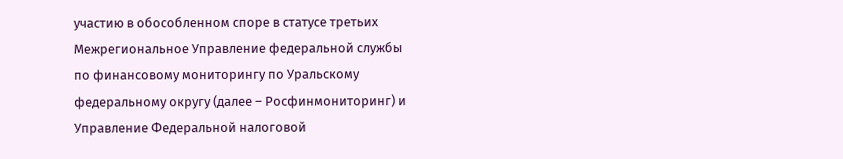участию в обособленном споре в статусе третьих Межрегиональное Управление федеральной службы по финансовому мониторингу по Уральскому федеральному округу (далее – Росфинмониторинг) и Управление Федеральной налоговой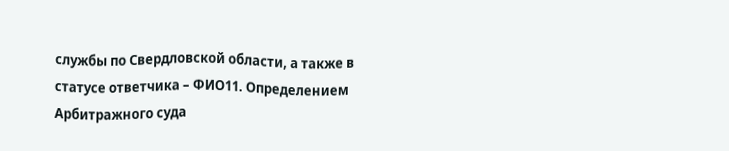службы по Свердловской области, а также в статусе ответчика – ФИО11. Определением Арбитражного суда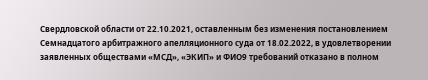Свердловской области от 22.10.2021, оставленным без изменения постановлением Семнадцатого арбитражного апелляционного суда от 18.02.2022, в удовлетворении заявленных обществами «МСД», «ЭКИП» и ФИО9 требований отказано в полном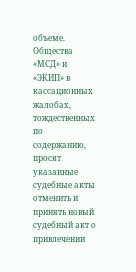объеме. Общества «МСД» и «ЭКИП» в кассационных жалобах, тождественных по содержанию, просят указанные судебные акты отменить и принять новый судебный акт о привлечении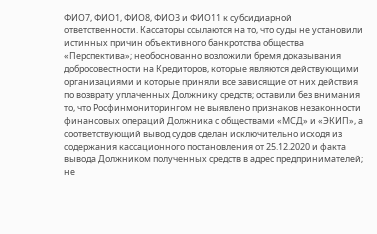ФИО7, ФИО1, ФИО8, ФИО3 и ФИО11 к субсидиарной ответственности. Кассаторы ссылаются на то, что суды не установили истинных причин объективного банкротства общества «Перспектива»; необоснованно возложили бремя доказывания добросовестности на Кредиторов, которые являются действующими организациями и которые приняли все зависящие от них действия по возврату уплаченных Должнику средств; оставили без внимания то, что Росфинмониторингом не выявлено признаков незаконности финансовых операций Должника с обществами «МСД» и «ЭКИП», а соответствующий вывод судов сделан исключительно исходя из содержания кассационного постановления от 25.12.2020 и факта вывода Должником полученных средств в адрес предпринимателей; не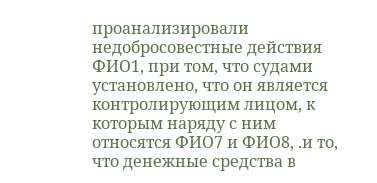проанализировали недобросовестные действия ФИО1, при том, что судами установлено, что он является контролирующим лицом, к которым наряду с ним относятся ФИО7 и ФИО8, .и то, что денежные средства в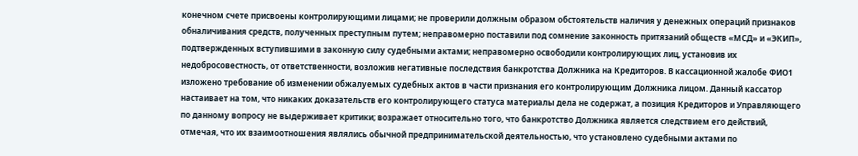конечном счете присвоены контролирующими лицами; не проверили должным образом обстоятельств наличия у денежных операций признаков обналичивания средств, полученных преступным путем; неправомерно поставили под сомнение законность притязаний обществ «МСД» и «ЭКИП», подтвержденных вступившими в законную силу судебными актами; неправомерно освободили контролирующих лиц, установив их недобросовестность, от ответственности, возложив негативные последствия банкротства Должника на Кредиторов. В кассационной жалобе ФИО1 изложено требование об изменении обжалуемых судебных актов в части признания его контролирующим Должника лицом. Данный кассатор настаивает на том, что никаких доказательств его контролирующего статуса материалы дела не содержат, а позиция Кредиторов и Управляющего по данному вопросу не выдерживает критики; возражает относительно того, что банкротство Должника является следствием его действий, отмечая, что их взаимоотношения являлись обычной предпринимательской деятельностью, что установлено судебными актами по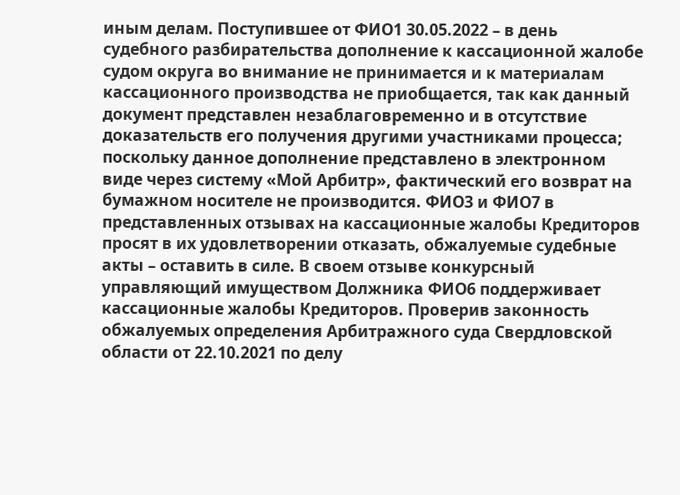иным делам. Поступившее от ФИО1 30.05.2022 – в день судебного разбирательства дополнение к кассационной жалобе судом округа во внимание не принимается и к материалам кассационного производства не приобщается, так как данный документ представлен незаблаговременно и в отсутствие доказательств его получения другими участниками процесса; поскольку данное дополнение представлено в электронном виде через систему «Мой Арбитр», фактический его возврат на бумажном носителе не производится. ФИО3 и ФИО7 в представленных отзывах на кассационные жалобы Кредиторов просят в их удовлетворении отказать, обжалуемые судебные акты – оставить в силе. В своем отзыве конкурсный управляющий имуществом Должника ФИО6 поддерживает кассационные жалобы Кредиторов. Проверив законность обжалуемых определения Арбитражного суда Свердловской области от 22.10.2021 по делу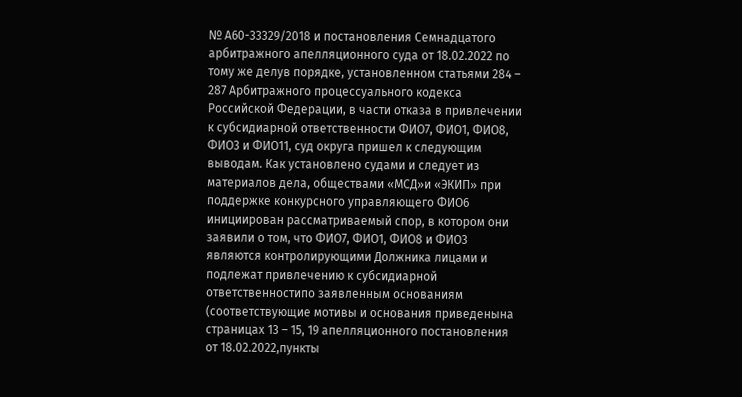№ А60-33329/2018 и постановления Семнадцатого арбитражного апелляционного суда от 18.02.2022 по тому же делув порядке, установленном статьями 284 – 287 Арбитражного процессуального кодекса Российской Федерации, в части отказа в привлечении к субсидиарной ответственности ФИО7, ФИО1, ФИО8, ФИО3 и ФИО11, суд округа пришел к следующим выводам. Как установлено судами и следует из материалов дела, обществами «МСД»и «ЭКИП» при поддержке конкурсного управляющего ФИО6 инициирован рассматриваемый спор, в котором они заявили о том, что ФИО7, ФИО1, ФИО8 и ФИО3 являются контролирующими Должника лицами и подлежат привлечению к субсидиарной ответственностипо заявленным основаниям (соответствующие мотивы и основания приведенына страницах 13 – 15, 19 апелляционного постановления от 18.02.2022,пункты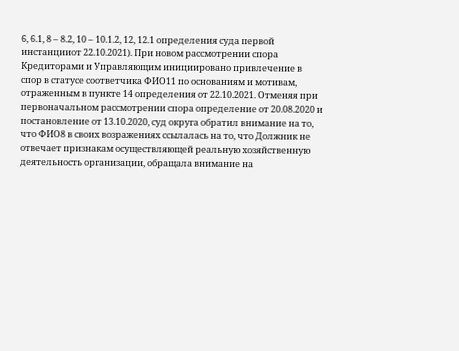6, 6.1, 8 – 8.2, 10 – 10.1.2, 12, 12.1 определения суда первой инстанцииот 22.10.2021). При новом рассмотрении спора Кредиторами и Управляющим инициировано привлечение в спор в статусе соответчика ФИО11 по основаниям и мотивам, отраженным в пункте 14 определения от 22.10.2021. Отменяя при первоначальном рассмотрении спора определение от 20.08.2020 и постановление от 13.10.2020, суд округа обратил внимание на то, что ФИО8 в своих возражениях ссылалась на то, что Должник не отвечает признакам осуществляющей реальную хозяйственную деятельность организации, обращала внимание на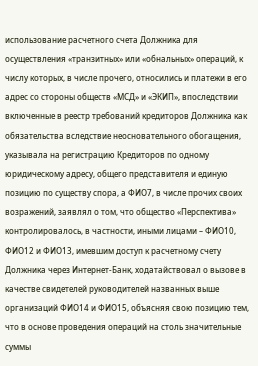использование расчетного счета Должника для осуществления «транзитных» или «обнальных» операций, к числу которых, в числе прочего, относились и платежи в его адрес со стороны обществ «МСД» и «ЭКИП», впоследствии включенные в реестр требований кредиторов Должника как обязательства вследствие неосновательного обогащения, указывала на регистрацию Кредиторов по одному юридическому адресу, общего представителя и единую позицию по существу спора, а ФИО7, в числе прочих своих возражений, заявлял о том, что общество «Перспектива» контролировалось, в частности, иными лицами – ФИО10, ФИО12 и ФИО13, имевшим доступ к расчетному счету Должника через Интернет-Банк, ходатайствовал о вызове в качестве свидетелей руководителей названных выше организаций ФИО14 и ФИО15, объясняя свою позицию тем, что в основе проведения операций на столь значительные суммы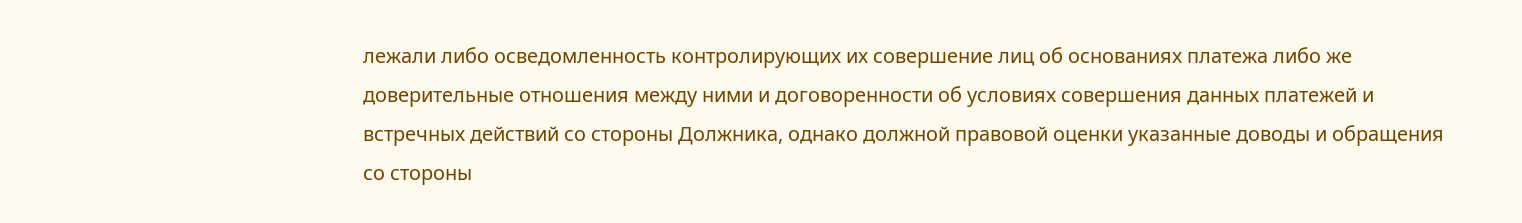лежали либо осведомленность контролирующих их совершение лиц об основаниях платежа либо же доверительные отношения между ними и договоренности об условиях совершения данных платежей и встречных действий со стороны Должника, однако должной правовой оценки указанные доводы и обращения со стороны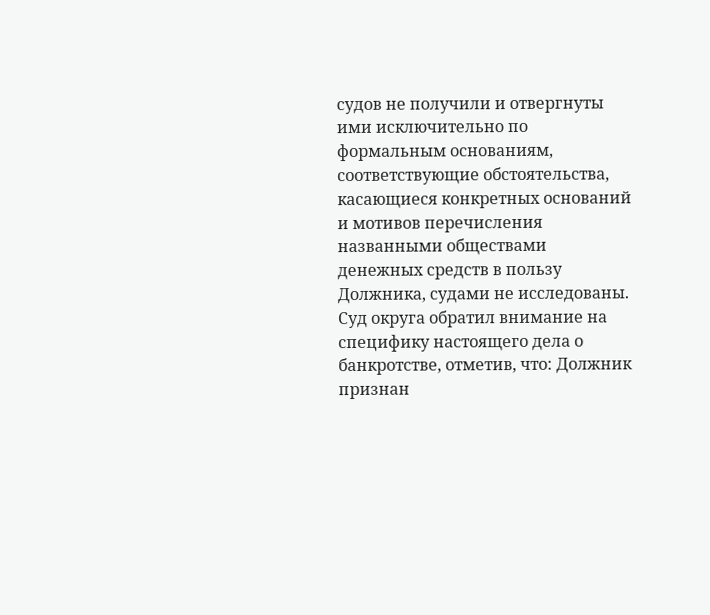судов не получили и отвергнуты ими исключительно по формальным основаниям, соответствующие обстоятельства, касающиеся конкретных оснований и мотивов перечисления названными обществами денежных средств в пользу Должника, судами не исследованы. Суд округа обратил внимание на специфику настоящего дела о банкротстве, отметив, что: Должник признан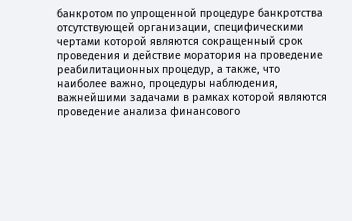банкротом по упрощенной процедуре банкротства отсутствующей организации, специфическими чертами которой являются сокращенный срок проведения и действие моратория на проведение реабилитационных процедур, а также, что наиболее важно, процедуры наблюдения, важнейшими задачами в рамках которой являются проведение анализа финансового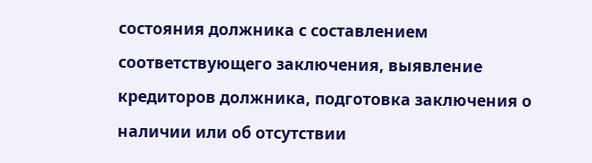состояния должника с составлением соответствующего заключения, выявление кредиторов должника, подготовка заключения о наличии или об отсутствии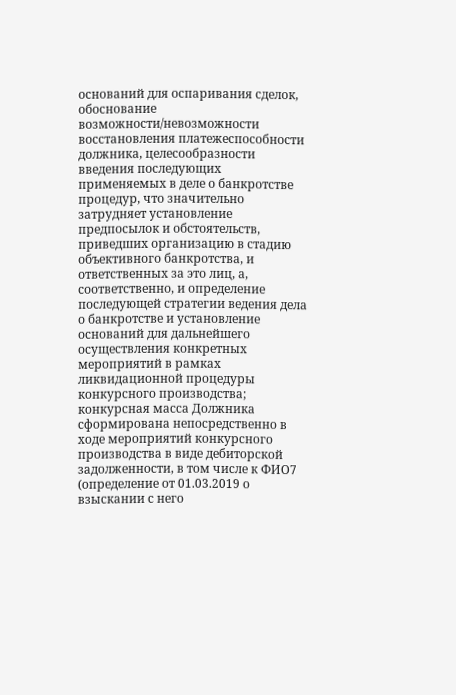оснований для оспаривания сделок, обоснование возможности/невозможности восстановления платежеспособности должника, целесообразности введения последующих применяемых в деле о банкротстве процедур, что значительно затрудняет установление предпосылок и обстоятельств, приведших организацию в стадию объективного банкротства, и ответственных за это лиц, а, соответственно, и определение последующей стратегии ведения дела о банкротстве и установление оснований для дальнейшего осуществления конкретных мероприятий в рамках ликвидационной процедуры конкурсного производства; конкурсная масса Должника сформирована непосредственно в ходе мероприятий конкурсного производства в виде дебиторской задолженности, в том числе к ФИО7 (определение от 01.03.2019 о взыскании с него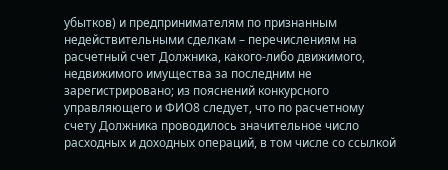убытков) и предпринимателям по признанным недействительными сделкам – перечислениям на расчетный счет Должника, какого-либо движимого, недвижимого имущества за последним не зарегистрировано; из пояснений конкурсного управляющего и ФИО8 следует, что по расчетному счету Должника проводилось значительное число расходных и доходных операций, в том числе со ссылкой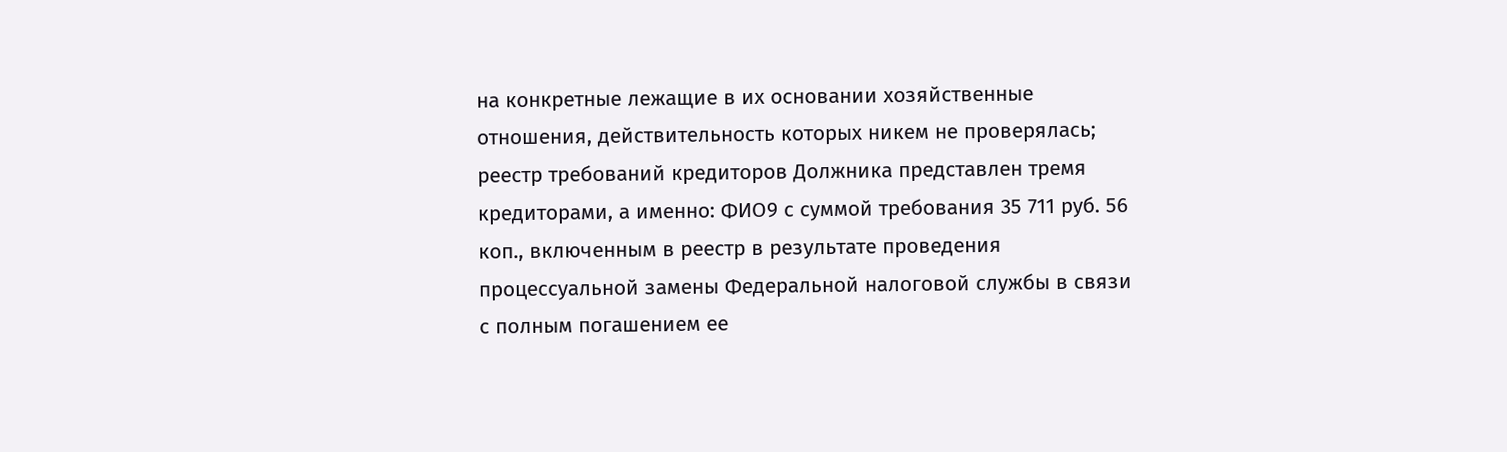на конкретные лежащие в их основании хозяйственные отношения, действительность которых никем не проверялась; реестр требований кредиторов Должника представлен тремя кредиторами, а именно: ФИО9 с суммой требования 35 711 руб. 56 коп., включенным в реестр в результате проведения процессуальной замены Федеральной налоговой службы в связи с полным погашением ее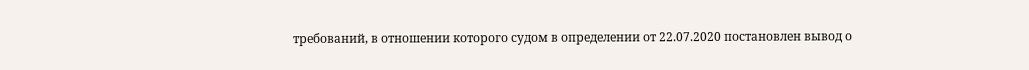требований, в отношении которого судом в определении от 22.07.2020 постановлен вывод о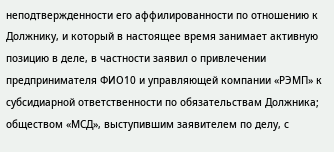неподтвержденности его аффилированности по отношению к Должнику, и который в настоящее время занимает активную позицию в деле, в частности заявил о привлечении предпринимателя ФИО10 и управляющей компании «РЭМП» к субсидиарной ответственности по обязательствам Должника; обществом «МСД», выступившим заявителем по делу, с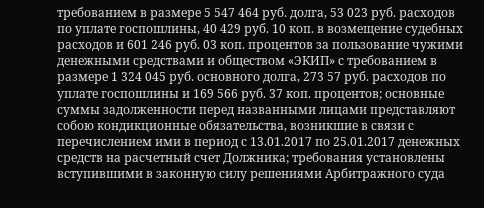требованием в размере 5 547 464 руб. долга, 53 023 руб. расходов по уплате госпошлины, 40 429 руб. 10 коп. в возмещение судебных расходов и 601 246 руб. 03 коп. процентов за пользование чужими денежными средствами и обществом «ЭКИП» с требованием в размере 1 324 045 руб. основного долга, 273 57 руб. расходов по уплате госпошлины и 169 566 руб. 37 коп. процентов; основные суммы задолженности перед названными лицами представляют собою кондикционные обязательства, возникшие в связи с перечислением ими в период с 13.01.2017 по 25.01.2017 денежных средств на расчетный счет Должника; требования установлены вступившими в законную силу решениями Арбитражного суда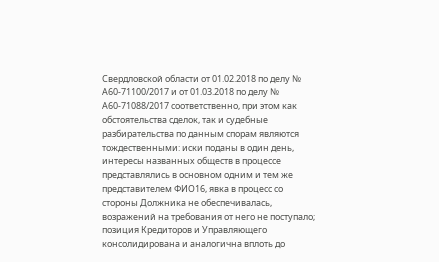Свердловской области от 01.02.2018 по делу № А60-71100/2017 и от 01.03.2018 по делу № А60-71088/2017 соответственно, при этом как обстоятельства сделок, так и судебные разбирательства по данным спорам являются тождественными: иски поданы в один день, интересы названных обществ в процессе представлялись в основном одним и тем же представителем ФИО16, явка в процесс со стороны Должника не обеспечивалась, возражений на требования от него не поступало; позиция Кредиторов и Управляющего консолидирована и аналогична вплоть до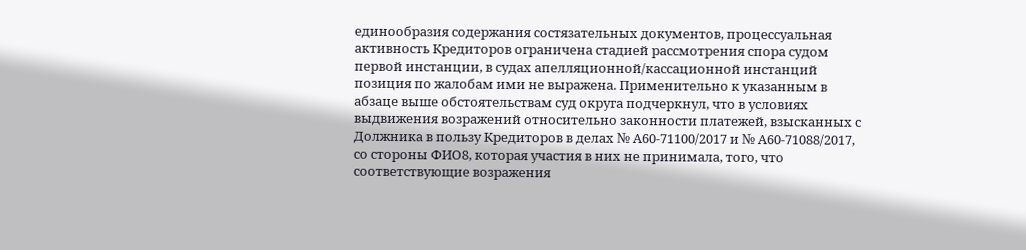единообразия содержания состязательных документов, процессуальная активность Кредиторов ограничена стадией рассмотрения спора судом первой инстанции, в судах апелляционной/кассационной инстанций позиция по жалобам ими не выражена. Применительно к указанным в абзаце выше обстоятельствам суд округа подчеркнул, что в условиях выдвижения возражений относительно законности платежей, взысканных с Должника в пользу Кредиторов в делах № А60-71100/2017 и № А60-71088/2017, со стороны ФИО8, которая участия в них не принимала, того, что соответствующие возражения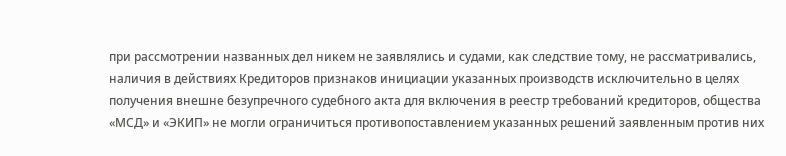при рассмотрении названных дел никем не заявлялись и судами, как следствие тому, не рассматривались, наличия в действиях Кредиторов признаков инициации указанных производств исключительно в целях получения внешне безупречного судебного акта для включения в реестр требований кредиторов, общества «МСД» и «ЭКИП» не могли ограничиться противопоставлением указанных решений заявленным против них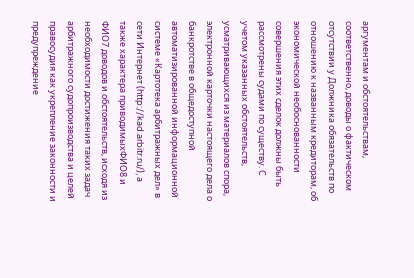аргументам и обстоятельствам, соответственно, доводы о фактическом отсутствии у Должника обязательств по отношению к названным кредиторам, об экономической необоснованности совершения этих сделок должны быть рассмотрены судами по существу. С учетом указанных обстоятельств, усматривающихся из материалов спора, электронной карточки настоящего дела о банкротстве в общедоступной автоматизированной информационной системе «Картотека арбитражных дел» в сети Интернет (http://kad.arbitr.ru/), а также характера приводимыхФИО8 и ФИО7 доводов и обстоятельств, исходя из необходимости достижения таких задач арбитражного судопроизводства и целей правосудия как укрепление законности и предупреждение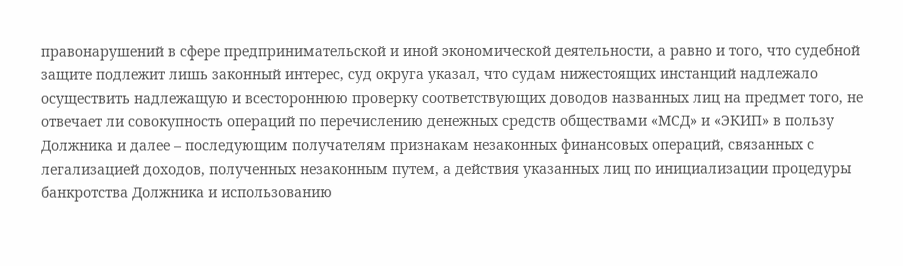правонарушений в сфере предпринимательской и иной экономической деятельности, а равно и того, что судебной защите подлежит лишь законный интерес, суд округа указал, что судам нижестоящих инстанций надлежало осуществить надлежащую и всестороннюю проверку соответствующих доводов названных лиц на предмет того, не отвечает ли совокупность операций по перечислению денежных средств обществами «МСД» и «ЭКИП» в пользу Должника и далее – последующим получателям признакам незаконных финансовых операций, связанных с легализацией доходов, полученных незаконным путем, а действия указанных лиц по инициализации процедуры банкротства Должника и использованию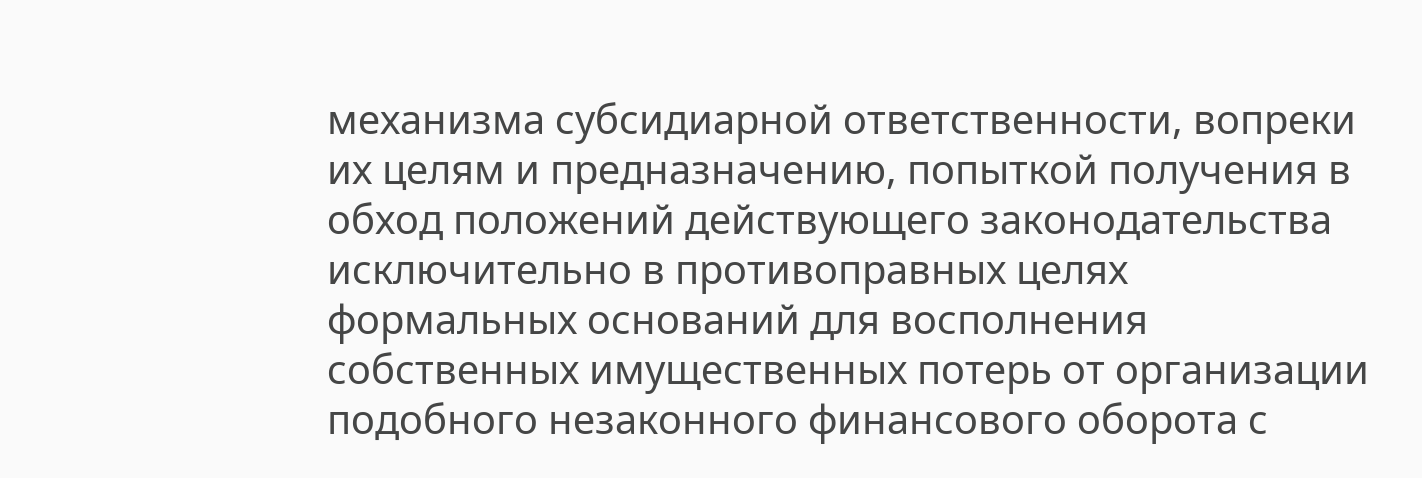механизма субсидиарной ответственности, вопреки их целям и предназначению, попыткой получения в обход положений действующего законодательства исключительно в противоправных целях формальных оснований для восполнения собственных имущественных потерь от организации подобного незаконного финансового оборота с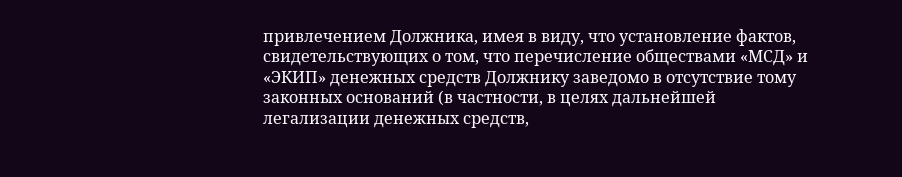привлечением Должника, имея в виду, что установление фактов, свидетельствующих о том, что перечисление обществами «МСД» и «ЭКИП» денежных средств Должнику заведомо в отсутствие тому законных оснований (в частности, в целях дальнейшей легализации денежных средств,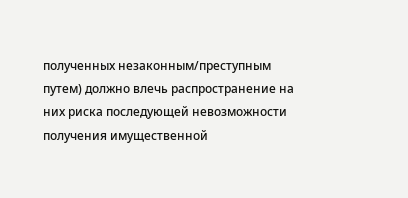полученных незаконным/преступным путем) должно влечь распространение на них риска последующей невозможности получения имущественной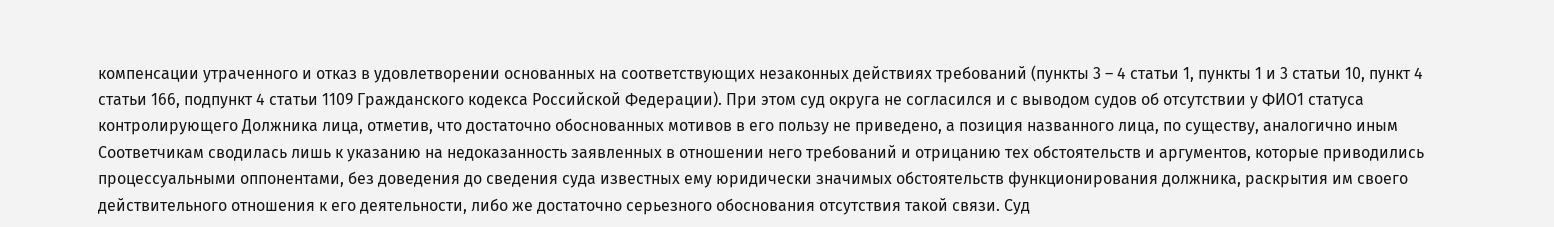компенсации утраченного и отказ в удовлетворении основанных на соответствующих незаконных действиях требований (пункты 3 – 4 статьи 1, пункты 1 и 3 статьи 10, пункт 4 статьи 166, подпункт 4 статьи 1109 Гражданского кодекса Российской Федерации). При этом суд округа не согласился и с выводом судов об отсутствии у ФИО1 статуса контролирующего Должника лица, отметив, что достаточно обоснованных мотивов в его пользу не приведено, а позиция названного лица, по существу, аналогично иным Соответчикам сводилась лишь к указанию на недоказанность заявленных в отношении него требований и отрицанию тех обстоятельств и аргументов, которые приводились процессуальными оппонентами, без доведения до сведения суда известных ему юридически значимых обстоятельств функционирования должника, раскрытия им своего действительного отношения к его деятельности, либо же достаточно серьезного обоснования отсутствия такой связи. Суд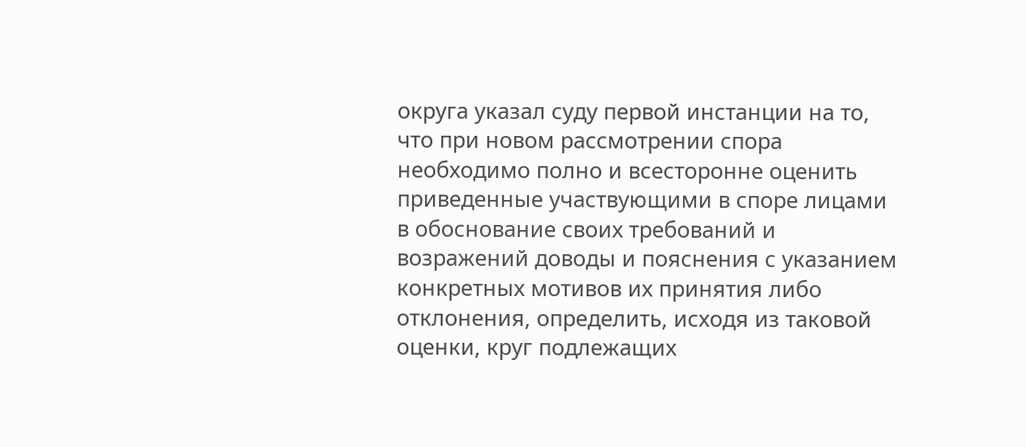округа указал суду первой инстанции на то, что при новом рассмотрении спора необходимо полно и всесторонне оценить приведенные участвующими в споре лицами в обоснование своих требований и возражений доводы и пояснения с указанием конкретных мотивов их принятия либо отклонения, определить, исходя из таковой оценки, круг подлежащих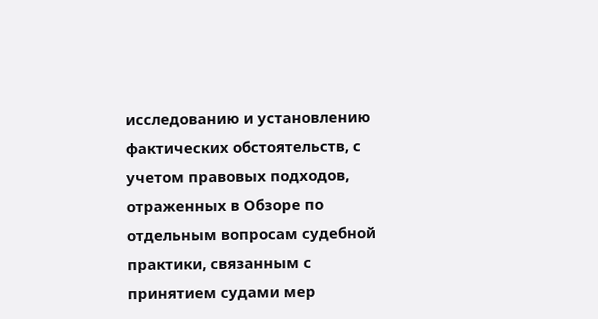исследованию и установлению фактических обстоятельств, с учетом правовых подходов, отраженных в Обзоре по отдельным вопросам судебной практики, связанным с принятием судами мер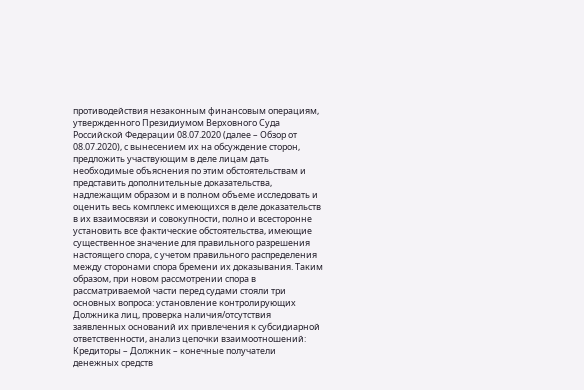противодействия незаконным финансовым операциям, утвержденного Президиумом Верховного Суда Российской Федерации 08.07.2020 (далее – Обзор от 08.07.2020), с вынесением их на обсуждение сторон, предложить участвующим в деле лицам дать необходимые объяснения по этим обстоятельствам и представить дополнительные доказательства, надлежащим образом и в полном объеме исследовать и оценить весь комплекс имеющихся в деле доказательств в их взаимосвязи и совокупности, полно и всесторонне установить все фактические обстоятельства, имеющие существенное значение для правильного разрешения настоящего спора, с учетом правильного распределения между сторонами спора бремени их доказывания. Таким образом, при новом рассмотрении спора в рассматриваемой части перед судами стояли три основных вопроса: установление контролирующих Должника лиц, проверка наличия/отсутствия заявленных оснований их привлечения к субсидиарной ответственности, анализ цепочки взаимоотношений: Кредиторы – Должник – конечные получатели денежных средств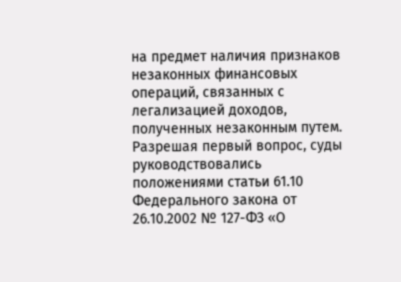на предмет наличия признаков незаконных финансовых операций, связанных с легализацией доходов, полученных незаконным путем. Разрешая первый вопрос, суды руководствовались положениями статьи 61.10 Федерального закона от 26.10.2002 № 127-ФЗ «О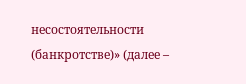несостоятельности (банкротстве)» (далее –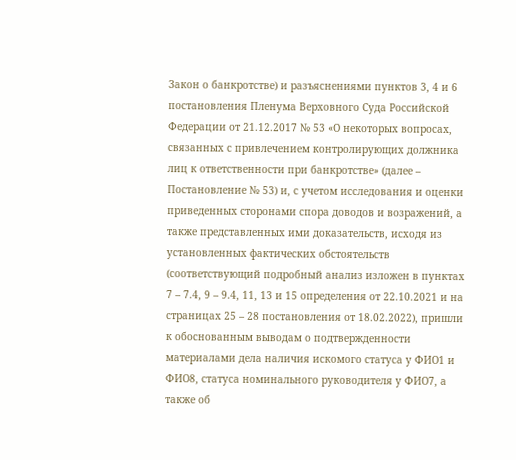Закон о банкротстве) и разъяснениями пунктов 3, 4 и 6 постановления Пленума Верховного Суда Российской Федерации от 21.12.2017 № 53 «О некоторых вопросах, связанных с привлечением контролирующих должника лиц к ответственности при банкротстве» (далее – Постановление № 53) и, с учетом исследования и оценки приведенных сторонами спора доводов и возражений, а также представленных ими доказательств, исходя из установленных фактических обстоятельств (соответствующий подробный анализ изложен в пунктах 7 – 7.4, 9 – 9.4, 11, 13 и 15 определения от 22.10.2021 и на страницах 25 – 28 постановления от 18.02.2022), пришли к обоснованным выводам о подтвержденности материалами дела наличия искомого статуса у ФИО1 и ФИО8, статуса номинального руководителя у ФИО7, а также об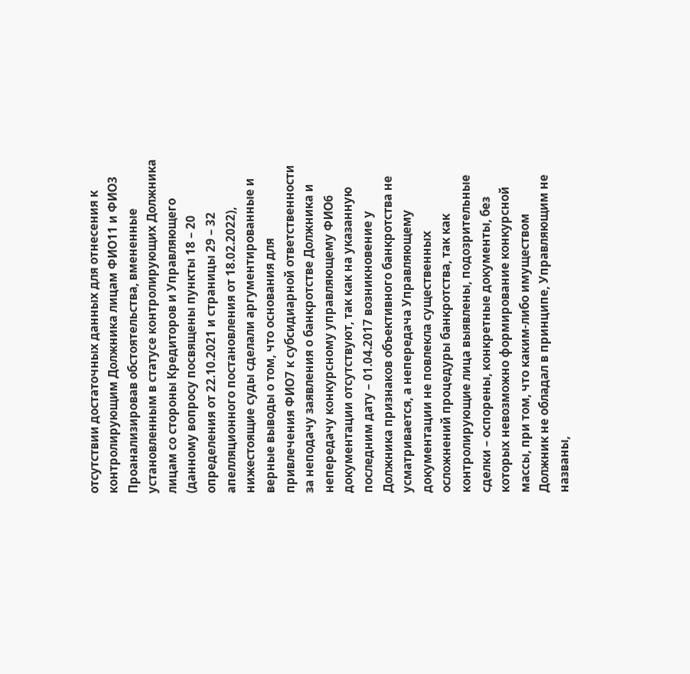отсутствии достаточных данных для отнесения к контролирующим Должника лицам ФИО11 и ФИО3 Проанализировав обстоятельства, вмененные установленным в статусе контролирующих Должника лицам со стороны Кредиторов и Управляющего (данному вопросу посвящены пункты 18 – 20 определения от 22.10.2021 и страницы 29 – 32 апелляционного постановления от 18.02.2022), нижестоящие суды сделали аргументированные и верные выводы о том, что основания для привлечения ФИО7 к субсидиарной ответственности за неподачу заявления о банкротстве Должника и непередачу конкурсному управляющему ФИО6 документации отсутствуют, так как на указанную последним дату – 01.04.2017 возникновение у Должника признаков объективного банкротства не усматривается, а непередача Управляющему документации не повлекла существенных осложнений процедуры банкротства, так как контролирующие лица выявлены, подозрительные сделки – оспорены, конкретные документы, без которых невозможно формирование конкурсной массы, при том, что каким-либо имуществом Должник не обладал в принципе, Управляющим не названы,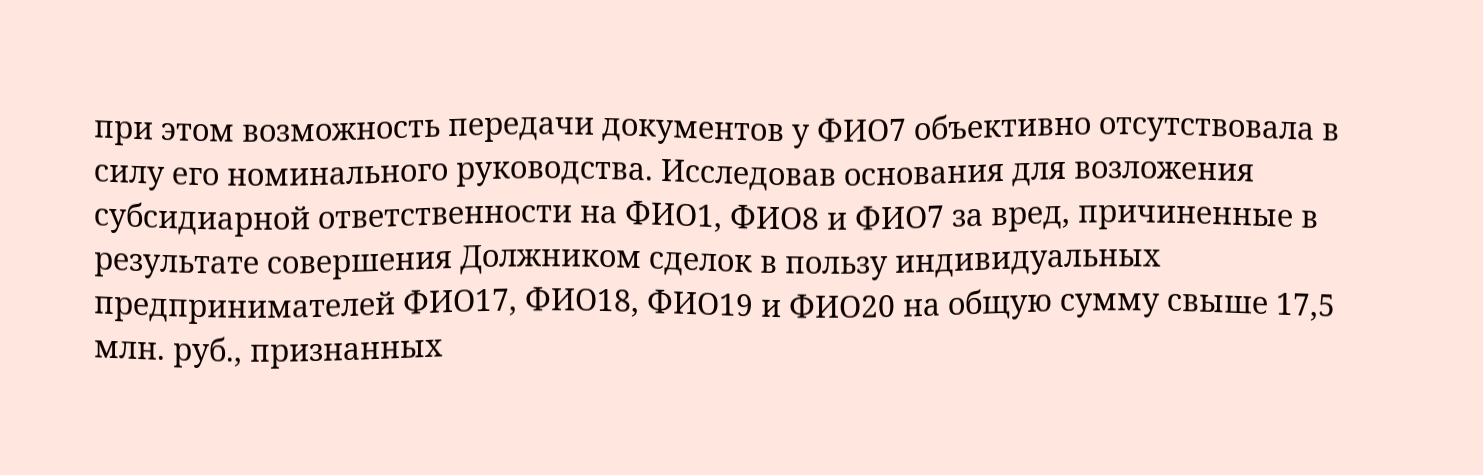при этом возможность передачи документов у ФИО7 объективно отсутствовала в силу его номинального руководства. Исследовав основания для возложения субсидиарной ответственности на ФИО1, ФИО8 и ФИО7 за вред, причиненные в результате совершения Должником сделок в пользу индивидуальных предпринимателей ФИО17, ФИО18, ФИО19 и ФИО20 на общую сумму свыше 17,5 млн. руб., признанных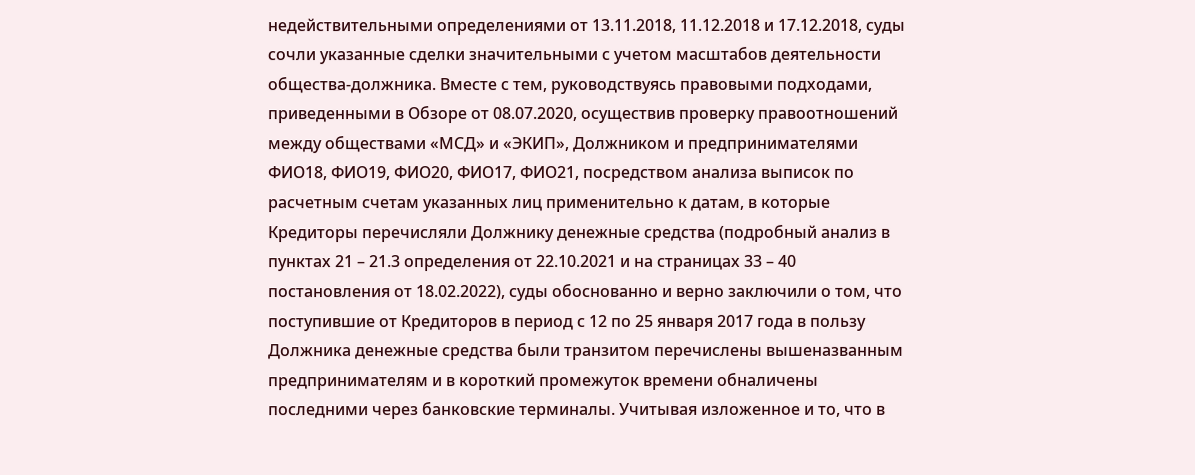недействительными определениями от 13.11.2018, 11.12.2018 и 17.12.2018, суды сочли указанные сделки значительными с учетом масштабов деятельности общества-должника. Вместе с тем, руководствуясь правовыми подходами, приведенными в Обзоре от 08.07.2020, осуществив проверку правоотношений между обществами «МСД» и «ЭКИП», Должником и предпринимателями ФИО18, ФИО19, ФИО20, ФИО17, ФИО21, посредством анализа выписок по расчетным счетам указанных лиц применительно к датам, в которые Кредиторы перечисляли Должнику денежные средства (подробный анализ в пунктах 21 – 21.3 определения от 22.10.2021 и на страницах 33 – 40 постановления от 18.02.2022), суды обоснованно и верно заключили о том, что поступившие от Кредиторов в период с 12 по 25 января 2017 года в пользу Должника денежные средства были транзитом перечислены вышеназванным предпринимателям и в короткий промежуток времени обналичены последними через банковские терминалы. Учитывая изложенное и то, что в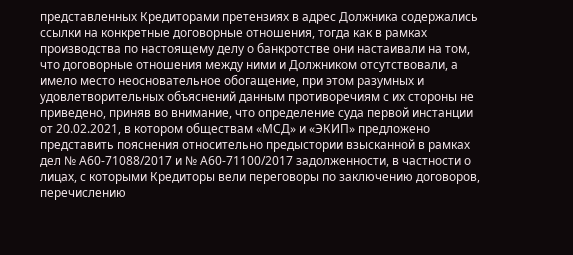представленных Кредиторами претензиях в адрес Должника содержались ссылки на конкретные договорные отношения, тогда как в рамках производства по настоящему делу о банкротстве они настаивали на том, что договорные отношения между ними и Должником отсутствовали, а имело место неосновательное обогащение, при этом разумных и удовлетворительных объяснений данным противоречиям с их стороны не приведено, приняв во внимание, что определение суда первой инстанции от 20.02.2021, в котором обществам «МСД» и «ЭКИП» предложено представить пояснения относительно предыстории взысканной в рамках дел № А60-71088/2017 и № А60-71100/2017 задолженности, в частности о лицах, с которыми Кредиторы вели переговоры по заключению договоров, перечислению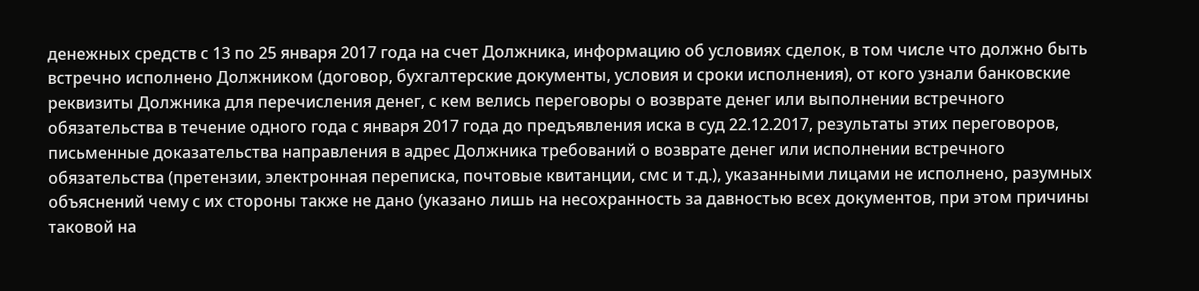денежных средств с 13 по 25 января 2017 года на счет Должника, информацию об условиях сделок, в том числе что должно быть встречно исполнено Должником (договор, бухгалтерские документы, условия и сроки исполнения), от кого узнали банковские реквизиты Должника для перечисления денег, с кем велись переговоры о возврате денег или выполнении встречного обязательства в течение одного года с января 2017 года до предъявления иска в суд 22.12.2017, результаты этих переговоров, письменные доказательства направления в адрес Должника требований о возврате денег или исполнении встречного обязательства (претензии, электронная переписка, почтовые квитанции, смс и т.д.), указанными лицами не исполнено, разумных объяснений чему с их стороны также не дано (указано лишь на несохранность за давностью всех документов, при этом причины таковой на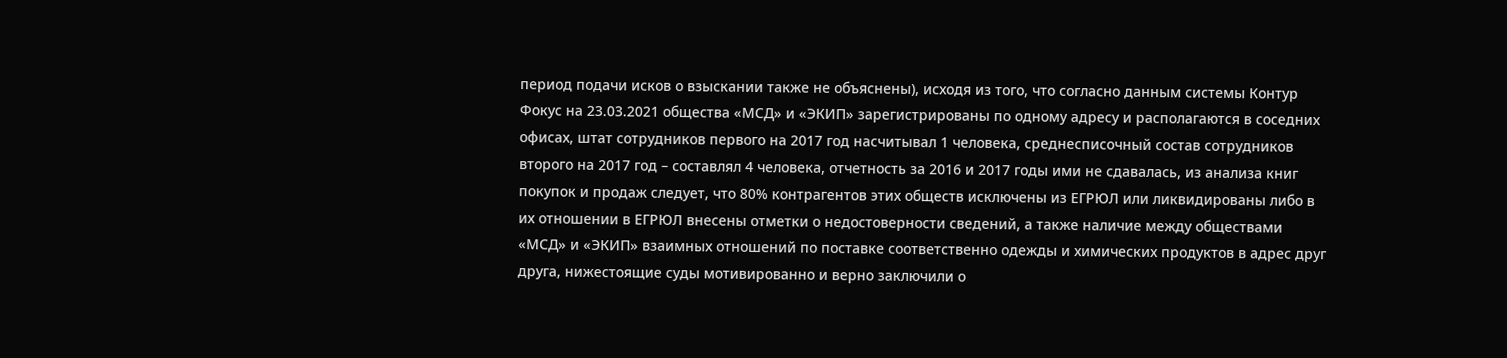период подачи исков о взыскании также не объяснены), исходя из того, что согласно данным системы Контур Фокус на 23.03.2021 общества «МСД» и «ЭКИП» зарегистрированы по одному адресу и располагаются в соседних офисах, штат сотрудников первого на 2017 год насчитывал 1 человека, среднесписочный состав сотрудников второго на 2017 год – составлял 4 человека, отчетность за 2016 и 2017 годы ими не сдавалась, из анализа книг покупок и продаж следует, что 80% контрагентов этих обществ исключены из ЕГРЮЛ или ликвидированы либо в их отношении в ЕГРЮЛ внесены отметки о недостоверности сведений, а также наличие между обществами «МСД» и «ЭКИП» взаимных отношений по поставке соответственно одежды и химических продуктов в адрес друг друга, нижестоящие суды мотивированно и верно заключили о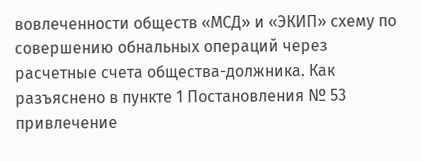вовлеченности обществ «МСД» и «ЭКИП» схему по совершению обнальных операций через расчетные счета общества-должника. Как разъяснено в пункте 1 Постановления № 53 привлечение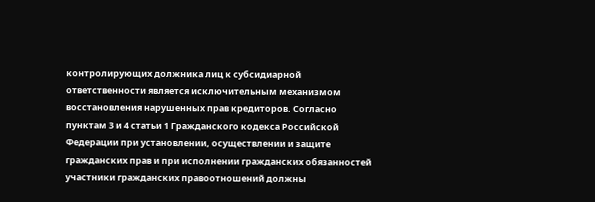контролирующих должника лиц к субсидиарной ответственности является исключительным механизмом восстановления нарушенных прав кредиторов. Согласно пунктам 3 и 4 статьи 1 Гражданского кодекса Российской Федерации при установлении, осуществлении и защите гражданских прав и при исполнении гражданских обязанностей участники гражданских правоотношений должны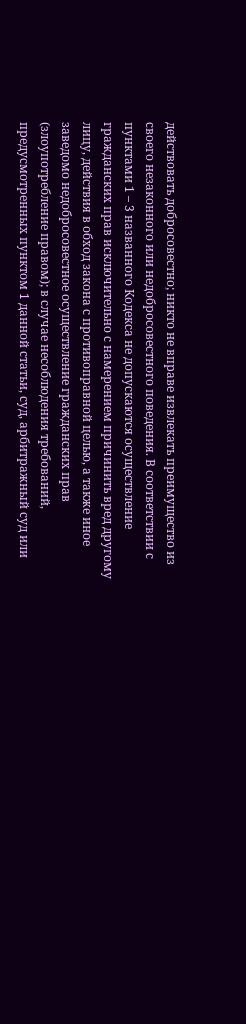действовать добросовестно; никто не вправе извлекать преимущество из своего незаконного или недобросовестного поведения. В соответствии с пунктами 1 – 3 названного Кодекса не допускаются осуществление гражданских прав исключительно с намерением причинить вред другому лицу, действия в обход закона с противоправной целью, а также иное заведомо недобросовестное осуществление гражданских прав (злоупотребление правом); в случае несоблюдения требований, предусмотренных пунктом 1 данной статьи, суд, арбитражный суд или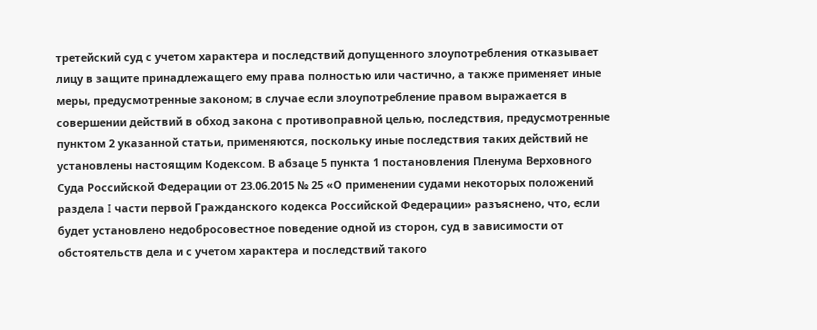третейский суд с учетом характера и последствий допущенного злоупотребления отказывает лицу в защите принадлежащего ему права полностью или частично, а также применяет иные меры, предусмотренные законом; в случае если злоупотребление правом выражается в совершении действий в обход закона с противоправной целью, последствия, предусмотренные пунктом 2 указанной статьи, применяются, поскольку иные последствия таких действий не установлены настоящим Кодексом. В абзаце 5 пункта 1 постановления Пленума Верховного Суда Российской Федерации от 23.06.2015 № 25 «О применении судами некоторых положений раздела I части первой Гражданского кодекса Российской Федерации» разъяснено, что, если будет установлено недобросовестное поведение одной из сторон, суд в зависимости от обстоятельств дела и с учетом характера и последствий такого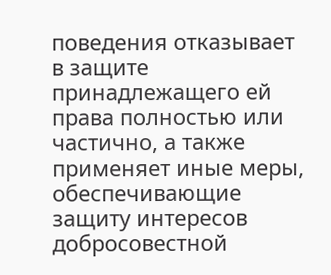поведения отказывает в защите принадлежащего ей права полностью или частично, а также применяет иные меры, обеспечивающие защиту интересов добросовестной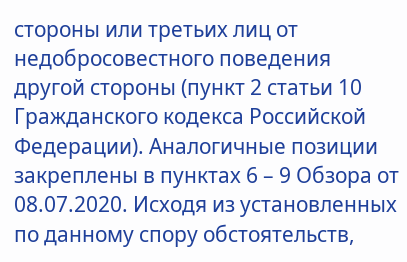стороны или третьих лиц от недобросовестного поведения другой стороны (пункт 2 статьи 10 Гражданского кодекса Российской Федерации). Аналогичные позиции закреплены в пунктах 6 – 9 Обзора от 08.07.2020. Исходя из установленных по данному спору обстоятельств,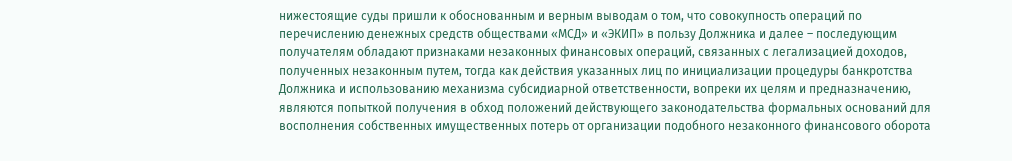нижестоящие суды пришли к обоснованным и верным выводам о том, что совокупность операций по перечислению денежных средств обществами «МСД» и «ЭКИП» в пользу Должника и далее – последующим получателям обладают признаками незаконных финансовых операций, связанных с легализацией доходов, полученных незаконным путем, тогда как действия указанных лиц по инициализации процедуры банкротства Должника и использованию механизма субсидиарной ответственности, вопреки их целям и предназначению, являются попыткой получения в обход положений действующего законодательства формальных оснований для восполнения собственных имущественных потерь от организации подобного незаконного финансового оборота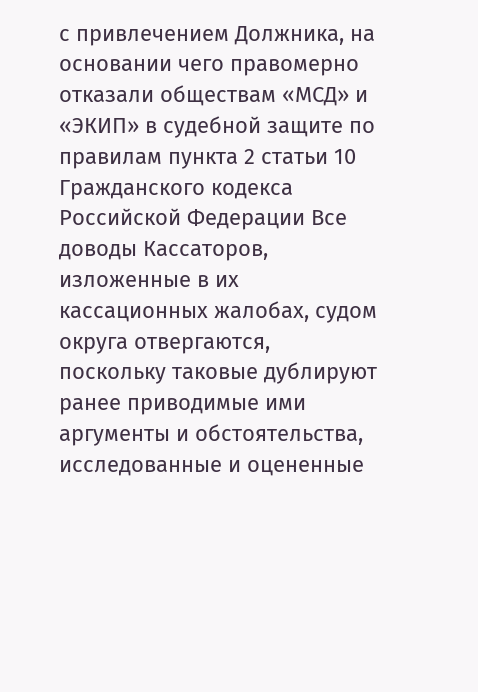с привлечением Должника, на основании чего правомерно отказали обществам «МСД» и «ЭКИП» в судебной защите по правилам пункта 2 статьи 10 Гражданского кодекса Российской Федерации Все доводы Кассаторов, изложенные в их кассационных жалобах, судом округа отвергаются, поскольку таковые дублируют ранее приводимые ими аргументы и обстоятельства, исследованные и оцененные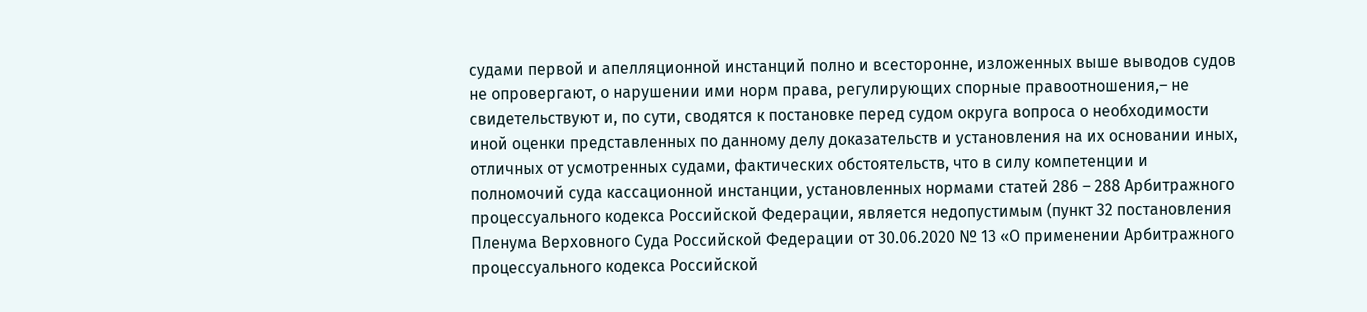судами первой и апелляционной инстанций полно и всесторонне, изложенных выше выводов судов не опровергают, о нарушении ими норм права, регулирующих спорные правоотношения,– не свидетельствуют и, по сути, сводятся к постановке перед судом округа вопроса о необходимости иной оценки представленных по данному делу доказательств и установления на их основании иных, отличных от усмотренных судами, фактических обстоятельств, что в силу компетенции и полномочий суда кассационной инстанции, установленных нормами статей 286 – 288 Арбитражного процессуального кодекса Российской Федерации, является недопустимым (пункт 32 постановления Пленума Верховного Суда Российской Федерации от 30.06.2020 № 13 «О применении Арбитражного процессуального кодекса Российской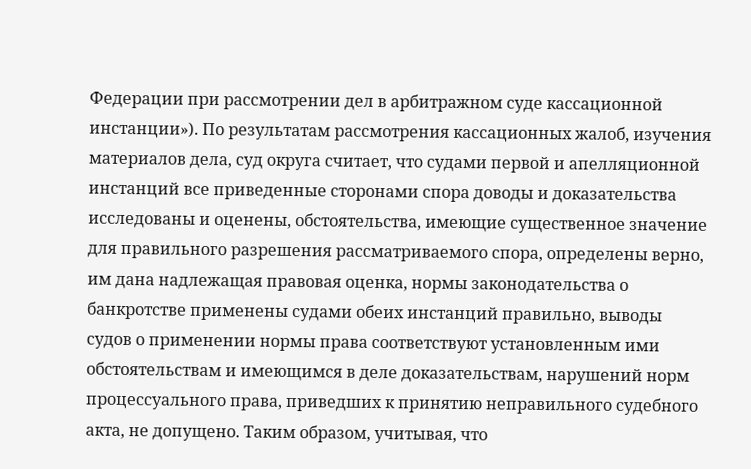Федерации при рассмотрении дел в арбитражном суде кассационной инстанции»). По результатам рассмотрения кассационных жалоб, изучения материалов дела, суд округа считает, что судами первой и апелляционной инстанций все приведенные сторонами спора доводы и доказательства исследованы и оценены, обстоятельства, имеющие существенное значение для правильного разрешения рассматриваемого спора, определены верно, им дана надлежащая правовая оценка, нормы законодательства о банкротстве применены судами обеих инстанций правильно, выводы судов о применении нормы права соответствуют установленным ими обстоятельствам и имеющимся в деле доказательствам, нарушений норм процессуального права, приведших к принятию неправильного судебного акта, не допущено. Таким образом, учитывая, что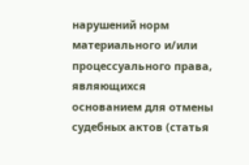нарушений норм материального и/или процессуального права, являющихся основанием для отмены судебных актов (статья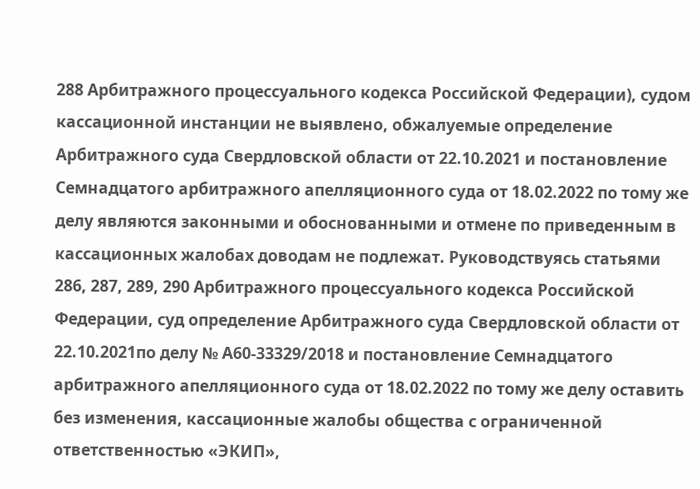288 Арбитражного процессуального кодекса Российской Федерации), судом кассационной инстанции не выявлено, обжалуемые определение Арбитражного суда Свердловской области от 22.10.2021 и постановление Семнадцатого арбитражного апелляционного суда от 18.02.2022 по тому же делу являются законными и обоснованными и отмене по приведенным в кассационных жалобах доводам не подлежат. Руководствуясь статьями 286, 287, 289, 290 Арбитражного процессуального кодекса Российской Федерации, суд определение Арбитражного суда Свердловской области от 22.10.2021по делу № А60-33329/2018 и постановление Семнадцатого арбитражного апелляционного суда от 18.02.2022 по тому же делу оставить без изменения, кассационные жалобы общества с ограниченной ответственностью «ЭКИП»,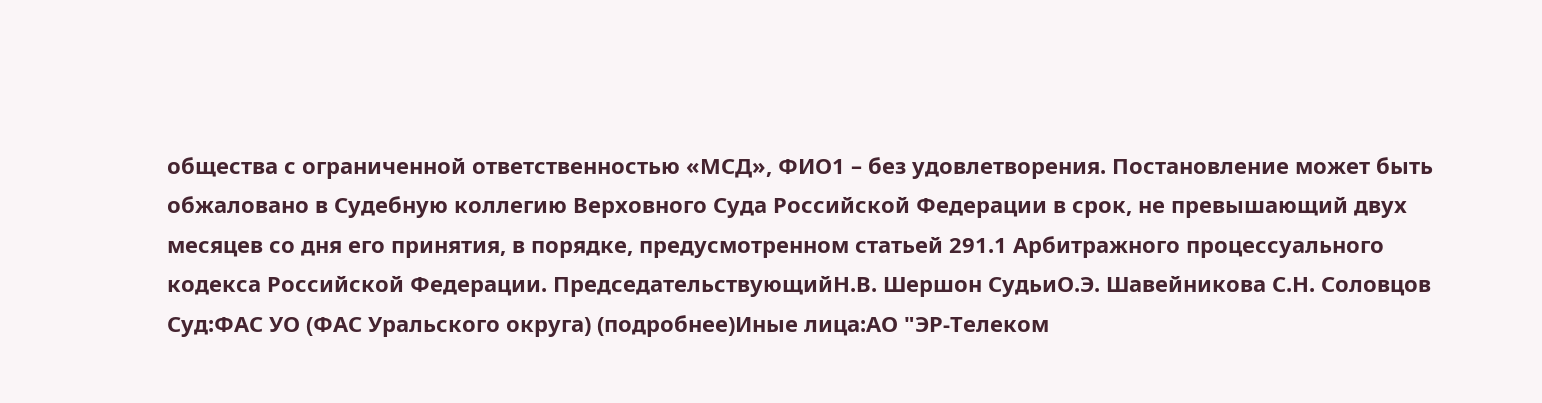общества с ограниченной ответственностью «МСД», ФИО1 – без удовлетворения. Постановление может быть обжаловано в Судебную коллегию Верховного Суда Российской Федерации в срок, не превышающий двух месяцев со дня его принятия, в порядке, предусмотренном статьей 291.1 Арбитражного процессуального кодекса Российской Федерации. ПредседательствующийН.В. Шершон СудьиО.Э. Шавейникова С.Н. Соловцов Суд:ФАС УО (ФАС Уральского округа) (подробнее)Иные лица:АО "ЭР-Телеком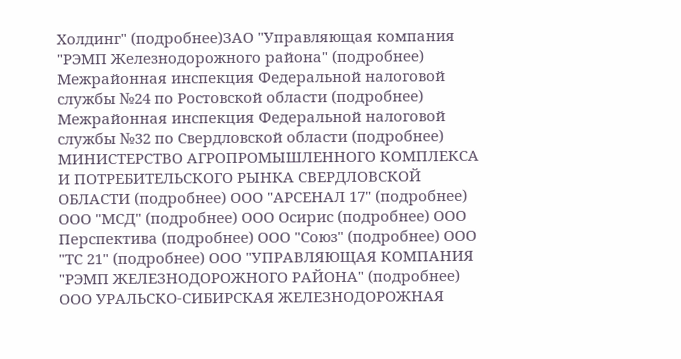Холдинг" (подробнее)ЗАО "Управляющая компания "РЭМП Железнодорожного района" (подробнее) Межрайонная инспекция Федеральной налоговой службы №24 по Ростовской области (подробнее) Межрайонная инспекция Федеральной налоговой службы №32 по Свердловской области (подробнее) МИНИСТЕРСТВО АГРОПРОМЫШЛЕННОГО КОМПЛЕКСА И ПОТРЕБИТЕЛЬСКОГО РЫНКА СВЕРДЛОВСКОЙ ОБЛАСТИ (подробнее) ООО "АРСЕНАЛ 17" (подробнее) ООО "МСД" (подробнее) ООО Осирис (подробнее) ООО Перспектива (подробнее) ООО "Союз" (подробнее) ООО "ТС 21" (подробнее) ООО "УПРАВЛЯЮЩАЯ КОМПАНИЯ "РЭМП ЖЕЛЕЗНОДОРОЖНОГО РАЙОНА" (подробнее) ООО УРАЛЬСКО-СИБИРСКАЯ ЖЕЛЕЗНОДОРОЖНАЯ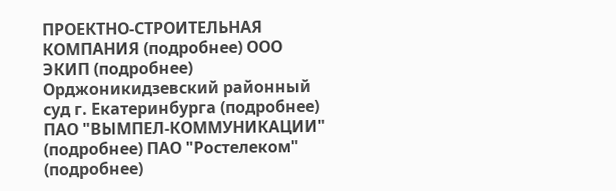ПРОЕКТНО-СТРОИТЕЛЬНАЯ КОМПАНИЯ (подробнее) ООО ЭКИП (подробнее) Орджоникидзевский районный суд г. Екатеринбурга (подробнее) ПАО "ВЫМПЕЛ-КОММУНИКАЦИИ" (подробнее) ПАО "Ростелеком" (подробнее)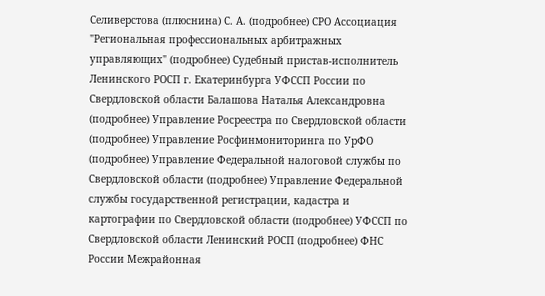Селиверстова (плюснина) С. А. (подробнее) СРО Ассоциация "Региональная профессиональных арбитражных управляющих" (подробнее) Судебный пристав-исполнитель Ленинского РОСП г. Екатеринбурга УФССП России по Свердловской области Балашова Наталья Александровна (подробнее) Управление Росреестра по Свердловской области (подробнее) Управление Росфинмониторинга по УрФО (подробнее) Управление Федеральной налоговой службы по Свердловской области (подробнее) Управление Федеральной службы государственной регистрации, кадастра и картографии по Свердловской области (подробнее) УФССП по Свердловской области Ленинский РОСП (подробнее) ФНС России Межрайонная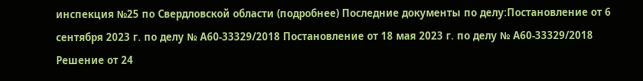инспекция №25 по Свердловской области (подробнее) Последние документы по делу:Постановление от 6 сентября 2023 г. по делу № А60-33329/2018 Постановление от 18 мая 2023 г. по делу № А60-33329/2018 Решение от 24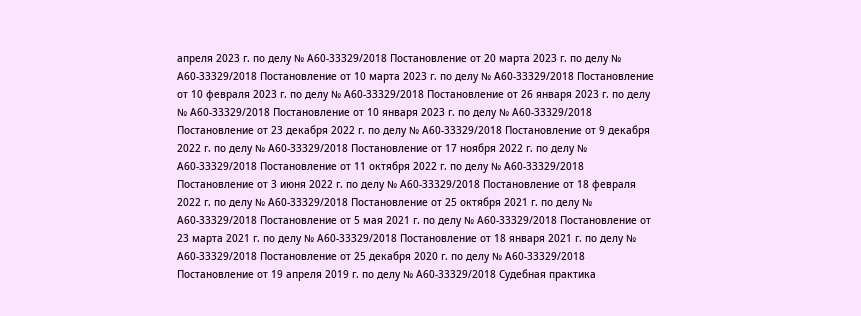апреля 2023 г. по делу № А60-33329/2018 Постановление от 20 марта 2023 г. по делу № А60-33329/2018 Постановление от 10 марта 2023 г. по делу № А60-33329/2018 Постановление от 10 февраля 2023 г. по делу № А60-33329/2018 Постановление от 26 января 2023 г. по делу № А60-33329/2018 Постановление от 10 января 2023 г. по делу № А60-33329/2018 Постановление от 23 декабря 2022 г. по делу № А60-33329/2018 Постановление от 9 декабря 2022 г. по делу № А60-33329/2018 Постановление от 17 ноября 2022 г. по делу № А60-33329/2018 Постановление от 11 октября 2022 г. по делу № А60-33329/2018 Постановление от 3 июня 2022 г. по делу № А60-33329/2018 Постановление от 18 февраля 2022 г. по делу № А60-33329/2018 Постановление от 25 октября 2021 г. по делу № А60-33329/2018 Постановление от 5 мая 2021 г. по делу № А60-33329/2018 Постановление от 23 марта 2021 г. по делу № А60-33329/2018 Постановление от 18 января 2021 г. по делу № А60-33329/2018 Постановление от 25 декабря 2020 г. по делу № А60-33329/2018 Постановление от 19 апреля 2019 г. по делу № А60-33329/2018 Судебная практика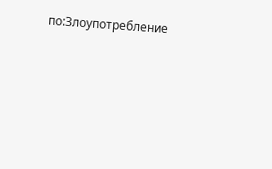по:Злоупотребление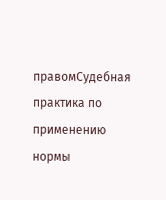правомСудебная практика по применению нормы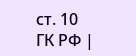ст. 10 ГК РФ |